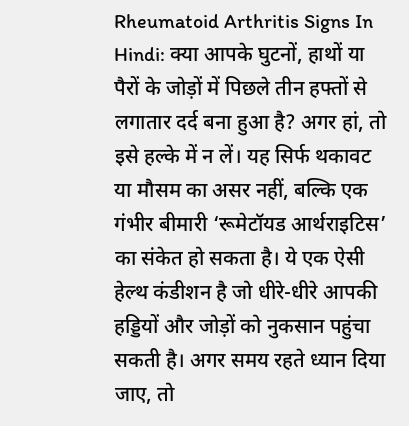Rheumatoid Arthritis Signs In Hindi: क्या आपके घुटनों, हाथों या पैरों के जोड़ों में पिछले तीन हफ्तों से लगातार दर्द बना हुआ है? अगर हां, तो इसे हल्के में न लें। यह सिर्फ थकावट या मौसम का असर नहीं, बल्कि एक गंभीर बीमारी ‘रूमेटॉयड आर्थराइटिस’ का संकेत हो सकता है। ये एक ऐसी हेल्थ कंडीशन है जो धीरे-धीरे आपकी हड्डियों और जोड़ों को नुकसान पहुंचा सकती है। अगर समय रहते ध्यान दिया जाए, तो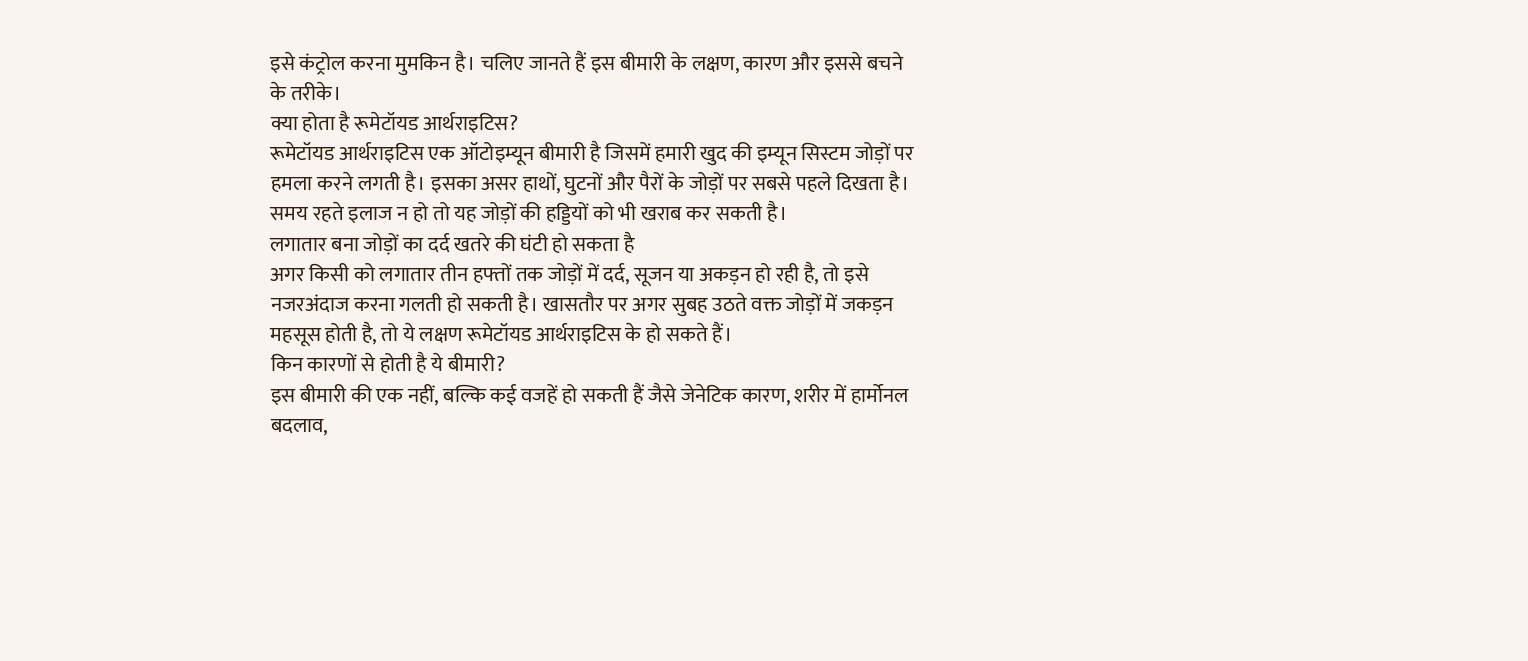इसे कंट्रोल करना मुमकिन है। चलिए जानते हैं इस बीमारी के लक्षण, कारण और इससे बचने के तरीके।
क्या होता है रूमेटॉयड आर्थराइटिस?
रूमेटॉयड आर्थराइटिस एक ऑटोइम्यून बीमारी है जिसमें हमारी खुद की इम्यून सिस्टम जोड़ों पर हमला करने लगती है। इसका असर हाथों, घुटनों और पैरों के जोड़ों पर सबसे पहले दिखता है। समय रहते इलाज न हो तो यह जोड़ों की हड्डियों को भी खराब कर सकती है।
लगातार बना जोड़ों का दर्द खतरे की घंटी हो सकता है
अगर किसी को लगातार तीन हफ्तों तक जोड़ों में दर्द, सूजन या अकड़न हो रही है, तो इसे नजरअंदाज करना गलती हो सकती है। खासतौर पर अगर सुबह उठते वक्त जोड़ों में जकड़न महसूस होती है, तो ये लक्षण रूमेटॉयड आर्थराइटिस के हो सकते हैं।
किन कारणों से होती है ये बीमारी?
इस बीमारी की एक नहीं, बल्कि कई वजहें हो सकती हैं जैसे जेनेटिक कारण, शरीर में हार्मोनल बदलाव,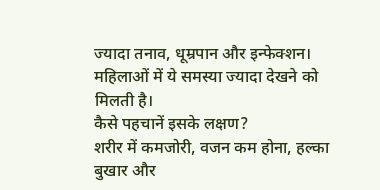ज्यादा तनाव, धूम्रपान और इन्फेक्शन। महिलाओं में ये समस्या ज्यादा देखने को मिलती है।
कैसे पहचानें इसके लक्षण?
शरीर में कमजोरी, वजन कम होना, हल्का बुखार और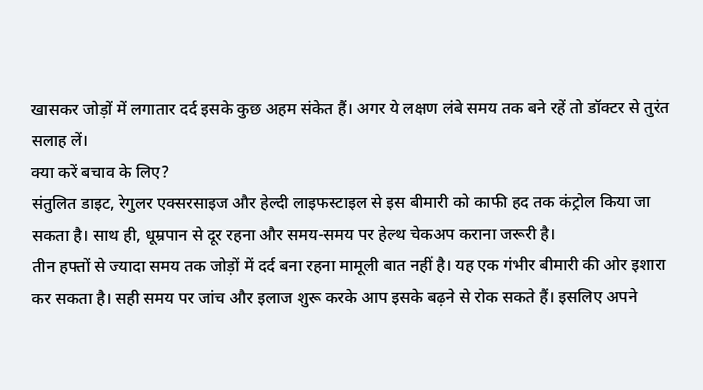खासकर जोड़ों में लगातार दर्द इसके कुछ अहम संकेत हैं। अगर ये लक्षण लंबे समय तक बने रहें तो डॉक्टर से तुरंत सलाह लें।
क्या करें बचाव के लिए?
संतुलित डाइट, रेगुलर एक्सरसाइज और हेल्दी लाइफस्टाइल से इस बीमारी को काफी हद तक कंट्रोल किया जा सकता है। साथ ही, धूम्रपान से दूर रहना और समय-समय पर हेल्थ चेकअप कराना जरूरी है।
तीन हफ्तों से ज्यादा समय तक जोड़ों में दर्द बना रहना मामूली बात नहीं है। यह एक गंभीर बीमारी की ओर इशारा कर सकता है। सही समय पर जांच और इलाज शुरू करके आप इसके बढ़ने से रोक सकते हैं। इसलिए अपने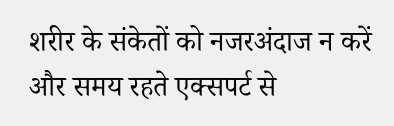शरीर के संकेतों को नजरअंदाज न करें और समय रहते एक्सपर्ट से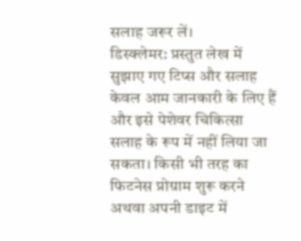सलाह जरूर लें।
डिस्क्लेमर: प्रस्तुत लेख में सुझाए गए टिप्स और सलाह केवल आम जानकारी के लिए हैं और इसे पेशेवर चिकित्सा सलाह के रूप में नहीं लिया जा सकता। किसी भी तरह का फिटनेस प्रोग्राम शुरू करने अथवा अपनी डाइट में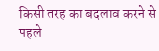किसी तरह का बदलाव करने से पहले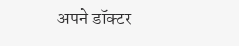अपने डॉक्टर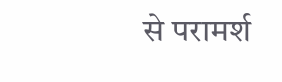से परामर्श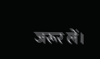जरूर लें।